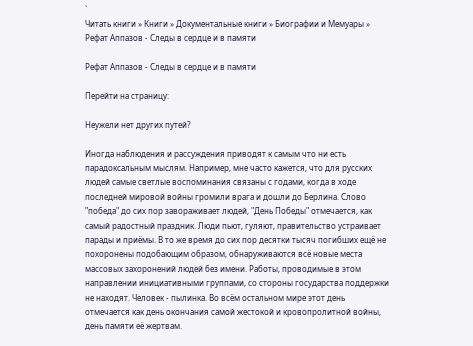`
Читать книги » Книги » Документальные книги » Биографии и Мемуары » Рефат Аппазов - Следы в сердце и в памяти

Рефат Аппазов - Следы в сердце и в памяти

Перейти на страницу:

Неужели нет других путей?

Иногда наблюдения и рассуждения приводят к самым что ни есть парадоксальным мыслям. Например, мне часто кажется, что для русских людей самые светлые воспоминания связаны с годами, когда в ходе последней мировой войны громили врага и дошли до Берлина. Слово "победа" до сих пор завораживает людей, "День Победы" отмечается, как самый радостный праздник. Люди пьют, гуляют, правительство устраивает парады и приёмы. В то же время до сих пор десятки тысяч погибших ещё не похоронены подобающим образом, обнаруживаются всё новые места массовых захоронений людей без имени. Работы, проводимые в этом направлении инициативными группами, со стороны государства поддержки не находят. Человек - пылинка. Во всём остальном мире этот день отмечается как день окончания самой жестокой и кровопролитной войны, день памяти её жертвам.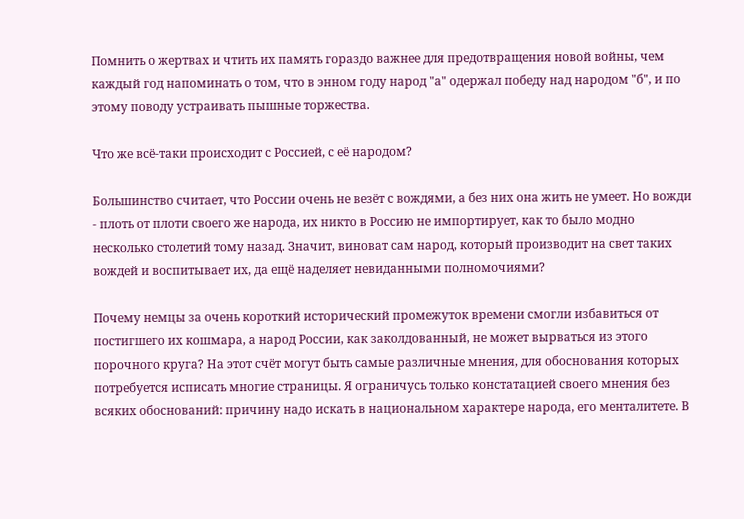Помнить о жертвах и чтить их память гораздо важнее для предотвращения новой войны, чем каждый год напоминать о том, что в энном году народ "а" одержал победу над народом "б", и по этому поводу устраивать пышные торжества.

Что же всё-таки происходит с Россией, с её народом?

Большинство считает, что России очень не везёт с вождями, а без них она жить не умеет. Но вожди - плоть от плоти своего же народа, их никто в Россию не импортирует, как то было модно несколько столетий тому назад. Значит, виноват сам народ, который производит на свет таких вождей и воспитывает их, да ещё наделяет невиданными полномочиями?

Почему немцы за очень короткий исторический промежуток времени смогли избавиться от постигшего их кошмара, а народ России, как заколдованный, не может вырваться из этого порочного круга? На этот счёт могут быть самые различные мнения, для обоснования которых потребуется исписать многие страницы. Я ограничусь только констатацией своего мнения без всяких обоснований: причину надо искать в национальном характере народа, его менталитете. В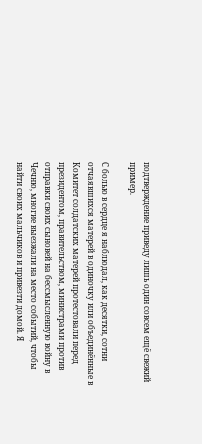подтверждение приведу лишь один совсем ещё свежий пример.

С болью в сердце я наблюдал, как десятки, сотни отчаявшихся матерей в одиночку или объединённые в Комитет солдатских матерей протестовали перед президентом, правительством, министрами против отправки своих сыновей на бессмысленную войну в Чечню, многие выезжали на место событий, чтобы найти своих мальчиков и привезти домой. Я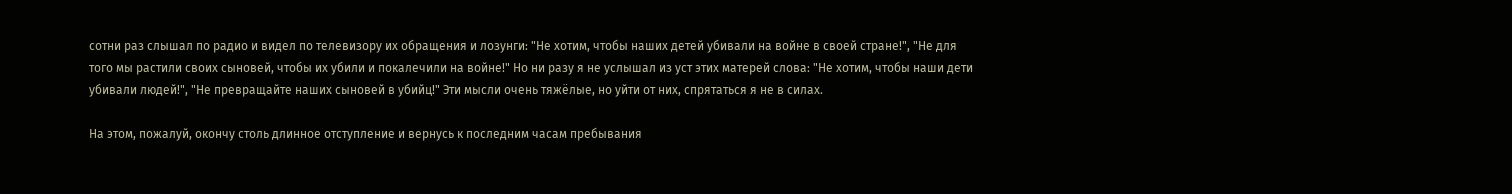сотни раз слышал по радио и видел по телевизору их обращения и лозунги: "Не хотим, чтобы наших детей убивали на войне в своей стране!", "Не для того мы растили своих сыновей, чтобы их убили и покалечили на войне!" Но ни разу я не услышал из уст этих матерей слова: "Не хотим, чтобы наши дети убивали людей!", "Не превращайте наших сыновей в убийц!" Эти мысли очень тяжёлые, но уйти от них, спрятаться я не в силах.

На этом, пожалуй, окончу столь длинное отступление и вернусь к последним часам пребывания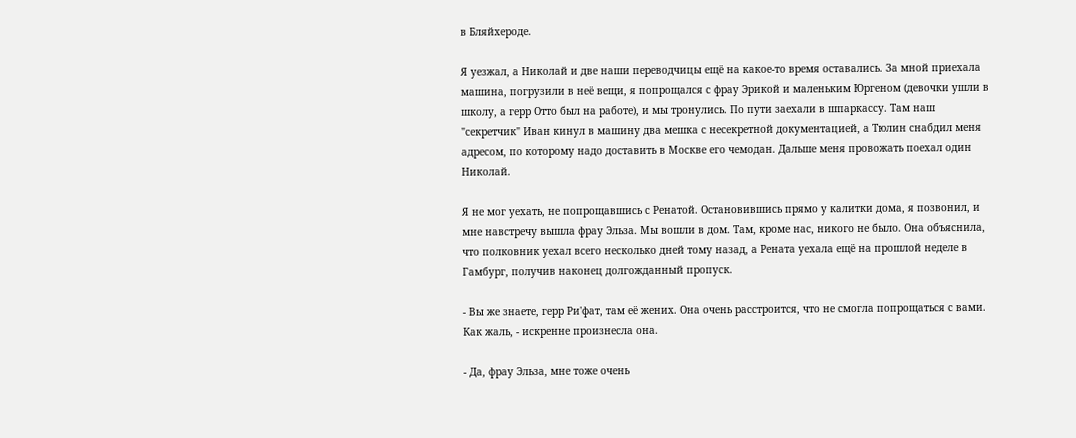в Бляйхероде.

Я уезжал, а Николай и две наши переводчицы ещё на какое-то время оставались. За мной приехала машина, погрузили в неё вещи, я попрощался с фрау Эрикой и маленьким Юргеном (девочки ушли в школу, а герр Отто был на работе), и мы тронулись. По пути заехали в шпаркассу. Там наш "секретчик" Иван кинул в машину два мешка с несекретной документацией, а Тюлин снабдил меня адресом, по которому надо доставить в Москве его чемодан. Дальше меня провожать поехал один Николай.

Я не мог уехать, не попрощавшись с Ренатой. Остановившись прямо у калитки дома, я позвонил, и мне навстречу вышла фрау Эльза. Мы вошли в дом. Там, кроме нас, никого не было. Она объяснила, что полковник уехал всего несколько дней тому назад, а Рената уехала ещё на прошлой неделе в Гамбург, получив наконец долгожданный пропуск.

- Вы же знаете, герр Ри'фат, там её жених. Она очень расстроится, что не смогла попрощаться с вами. Как жаль, - искренне произнесла она.

- Да, фрау Эльза, мне тоже очень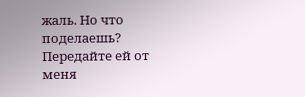жаль. Но что поделаешь? Передайте ей от меня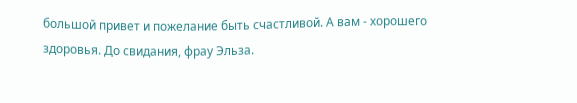большой привет и пожелание быть счастливой. А вам - хорошего здоровья. До свидания, фрау Эльза.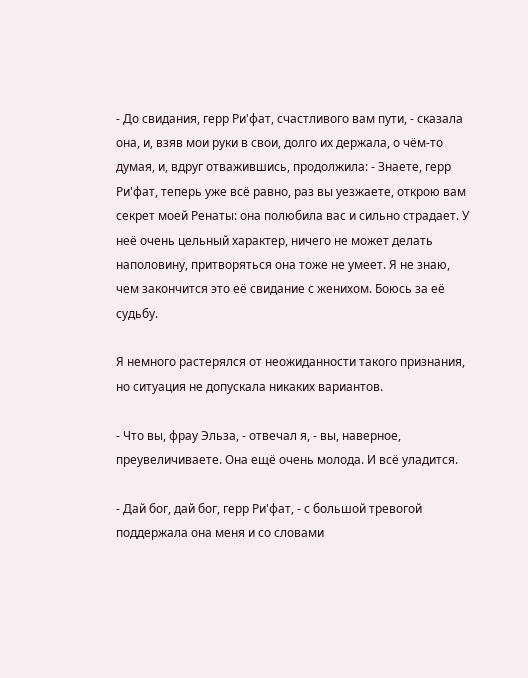- До свидания, герр Ри'фат, счастливого вам пути, - сказала она, и, взяв мои руки в свои, долго их держала, о чём-то думая, и, вдруг отважившись, продолжила: - Знаете, герр Ри'фат, теперь уже всё равно, раз вы уезжаете, открою вам секрет моей Ренаты: она полюбила вас и сильно страдает. У неё очень цельный характер, ничего не может делать наполовину, притворяться она тоже не умеет. Я не знаю, чем закончится это её свидание с женихом. Боюсь за её судьбу.

Я немного растерялся от неожиданности такого признания, но ситуация не допускала никаких вариантов.

- Что вы, фрау Эльза, - отвечал я, - вы, наверное, преувеличиваете. Она ещё очень молода. И всё уладится.

- Дай бог, дай бог, герр Ри'фат, - с большой тревогой поддержала она меня и со словами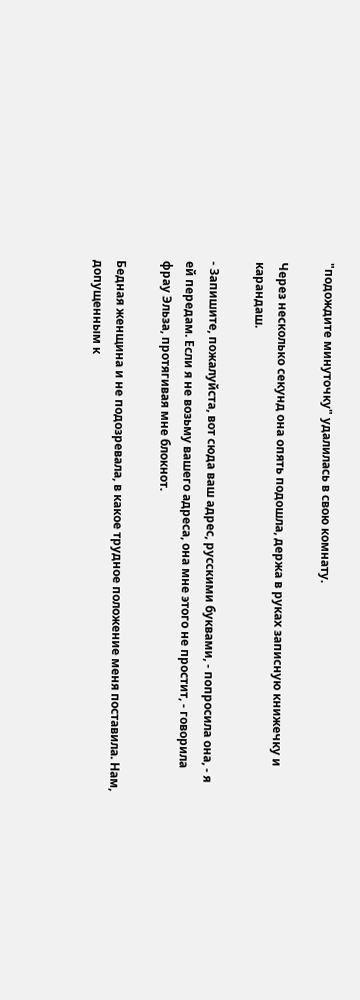"подождите минуточку" удалилась в свою комнату.

Через несколько секунд она опять подошла, держа в руках записную книжечку и карандаш.

- Запишите, пожалуйста, вот сюда ваш адрес, русскими буквами, - попросила она, - я ей передам. Если я не возьму вашего адреса, она мне этого не простит, - говорила фрау Эльза, протягивая мне блокнот.

Бедная женщина и не подозревала, в какое трудное положение меня поставила. Нам, допущенным к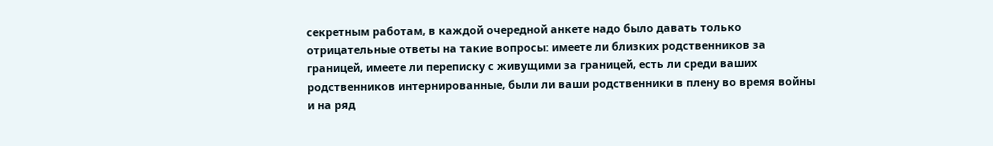секретным работам, в каждой очередной анкете надо было давать только отрицательные ответы на такие вопросы: имеете ли близких родственников за границей, имеете ли переписку с живущими за границей, есть ли среди ваших родственников интернированные, были ли ваши родственники в плену во время войны и на ряд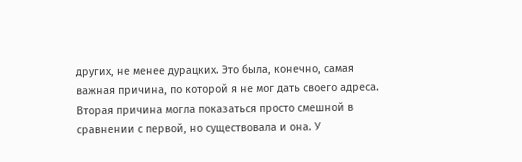других, не менее дурацких. Это была, конечно, самая важная причина, по которой я не мог дать своего адреса. Вторая причина могла показаться просто смешной в сравнении с первой, но существовала и она. У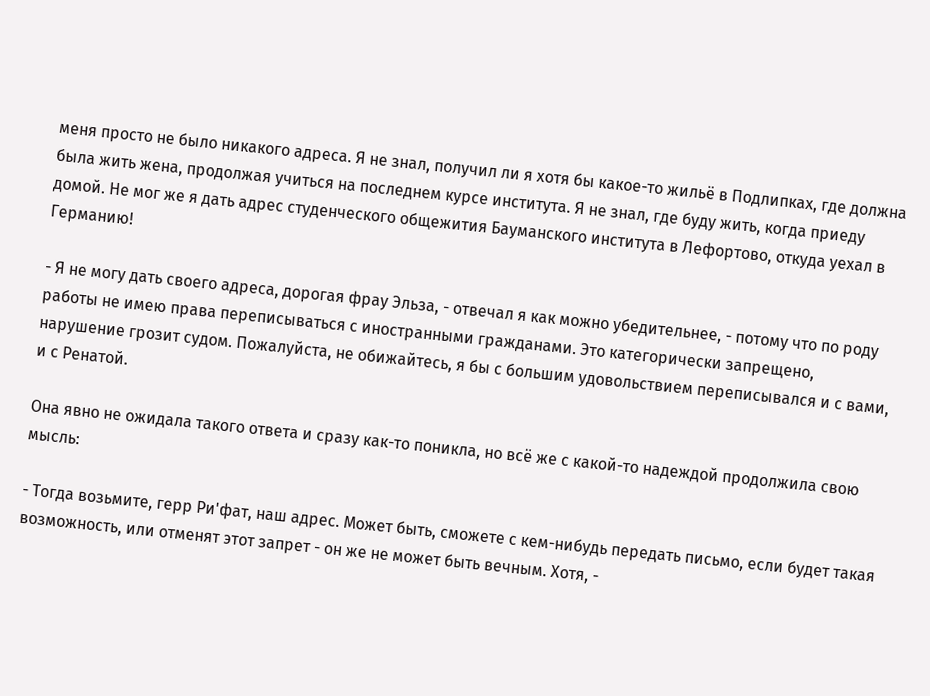меня просто не было никакого адреса. Я не знал, получил ли я хотя бы какое-то жильё в Подлипках, где должна была жить жена, продолжая учиться на последнем курсе института. Я не знал, где буду жить, когда приеду домой. Не мог же я дать адрес студенческого общежития Бауманского института в Лефортово, откуда уехал в Германию!

- Я не могу дать своего адреса, дорогая фрау Эльза, - отвечал я как можно убедительнее, - потому что по роду работы не имею права переписываться с иностранными гражданами. Это категорически запрещено, нарушение грозит судом. Пожалуйста, не обижайтесь, я бы с большим удовольствием переписывался и с вами, и с Ренатой.

Она явно не ожидала такого ответа и сразу как-то поникла, но всё же с какой-то надеждой продолжила свою мысль:

- Тогда возьмите, герр Ри'фат, наш адрес. Может быть, сможете с кем-нибудь передать письмо, если будет такая возможность, или отменят этот запрет - он же не может быть вечным. Хотя, -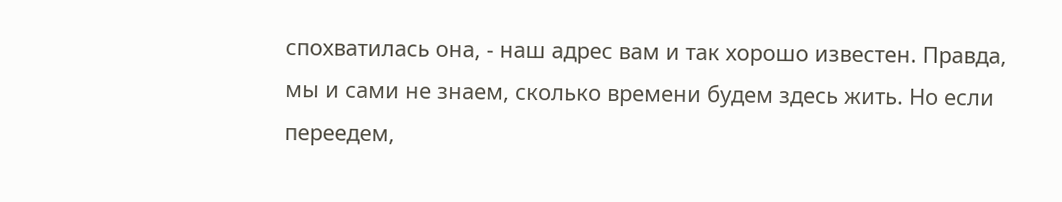спохватилась она, - наш адрес вам и так хорошо известен. Правда, мы и сами не знаем, сколько времени будем здесь жить. Но если переедем,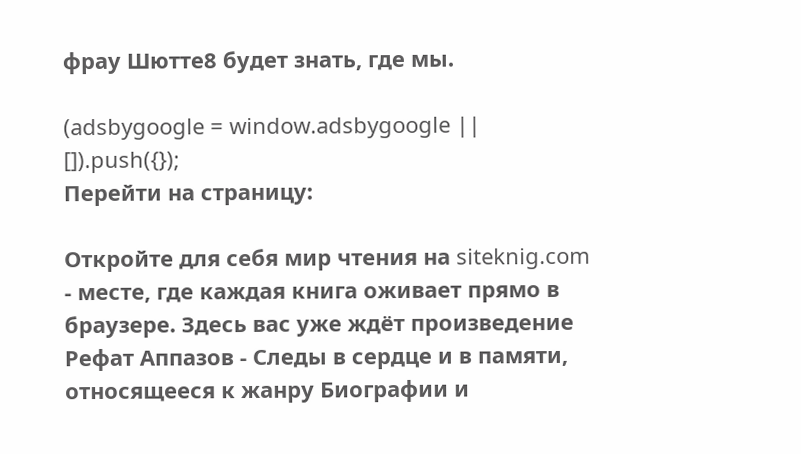фрау Шютте8 будет знать, где мы.

(adsbygoogle = window.adsbygoogle || []).push({});
Перейти на страницу:

Откройте для себя мир чтения на siteknig.com - месте, где каждая книга оживает прямо в браузере. Здесь вас уже ждёт произведение Рефат Аппазов - Следы в сердце и в памяти, относящееся к жанру Биографии и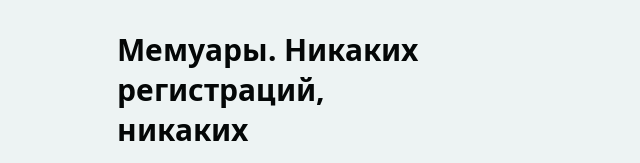Мемуары. Никаких регистраций, никаких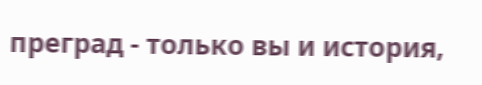преград - только вы и история,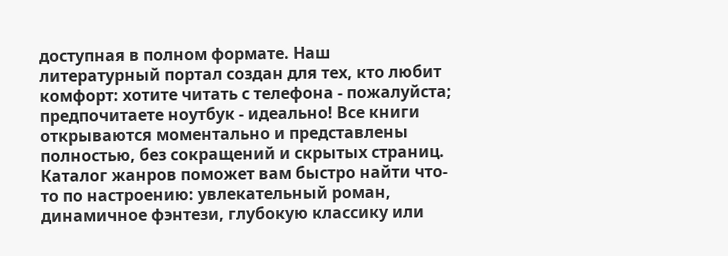доступная в полном формате. Наш литературный портал создан для тех, кто любит комфорт: хотите читать с телефона - пожалуйста; предпочитаете ноутбук - идеально! Все книги открываются моментально и представлены полностью, без сокращений и скрытых страниц. Каталог жанров поможет вам быстро найти что-то по настроению: увлекательный роман, динамичное фэнтези, глубокую классику или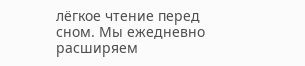лёгкое чтение перед сном. Мы ежедневно расширяем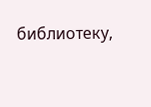библиотеку,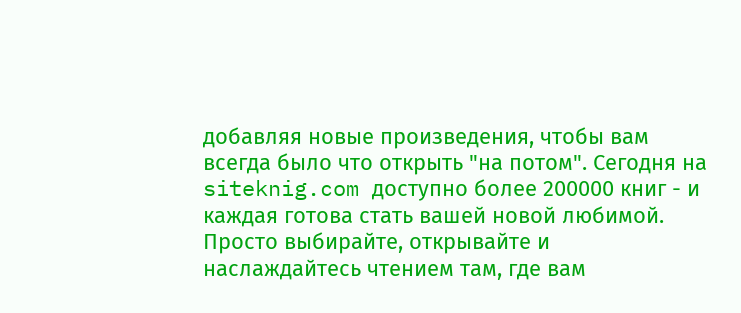добавляя новые произведения, чтобы вам всегда было что открыть "на потом". Сегодня на siteknig.com доступно более 200000 книг - и каждая готова стать вашей новой любимой. Просто выбирайте, открывайте и наслаждайтесь чтением там, где вам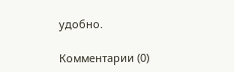удобно.

Комментарии (0)